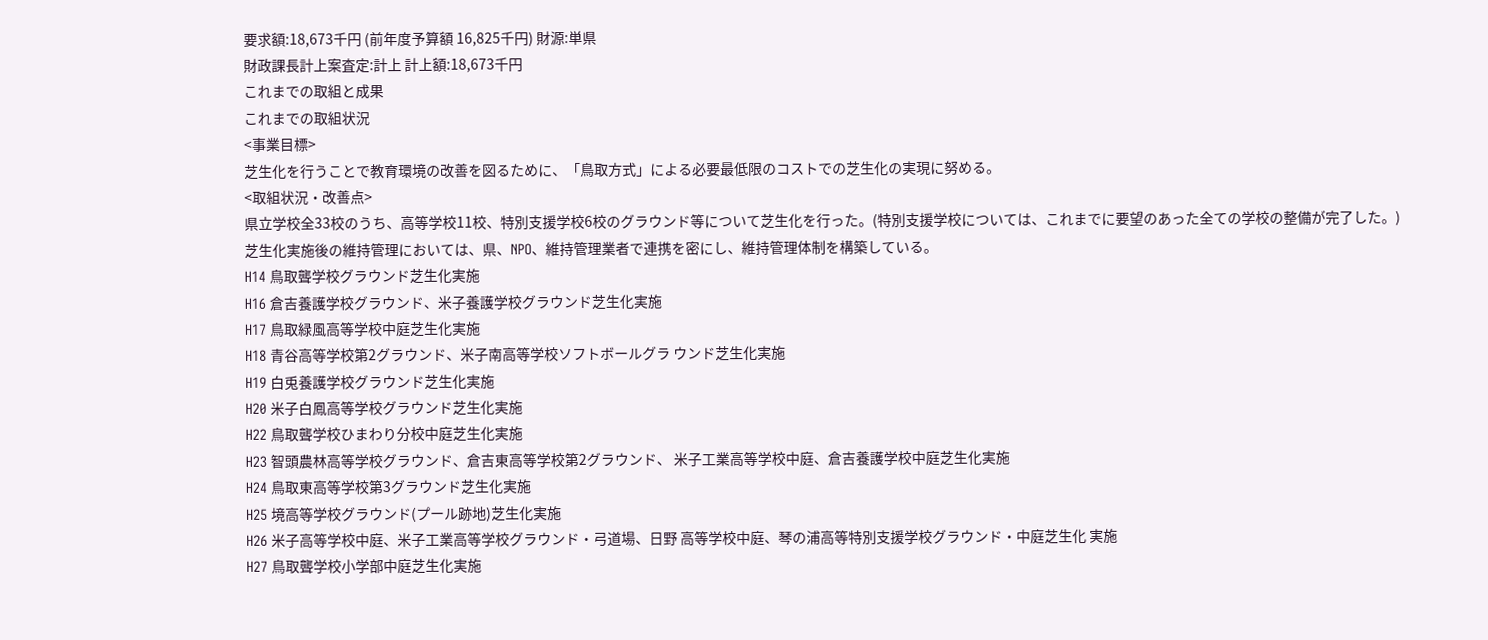要求額:18,673千円 (前年度予算額 16,825千円) 財源:単県
財政課長計上案査定:計上 計上額:18,673千円
これまでの取組と成果
これまでの取組状況
<事業目標>
芝生化を行うことで教育環境の改善を図るために、「鳥取方式」による必要最低限のコストでの芝生化の実現に努める。
<取組状況・改善点>
県立学校全33校のうち、高等学校11校、特別支援学校6校のグラウンド等について芝生化を行った。(特別支援学校については、これまでに要望のあった全ての学校の整備が完了した。)
芝生化実施後の維持管理においては、県、NPO、維持管理業者で連携を密にし、維持管理体制を構築している。
H14 鳥取聾学校グラウンド芝生化実施
H16 倉吉養護学校グラウンド、米子養護学校グラウンド芝生化実施
H17 鳥取緑風高等学校中庭芝生化実施
H18 青谷高等学校第2グラウンド、米子南高等学校ソフトボールグラ ウンド芝生化実施
H19 白兎養護学校グラウンド芝生化実施
H20 米子白鳳高等学校グラウンド芝生化実施
H22 鳥取聾学校ひまわり分校中庭芝生化実施
H23 智頭農林高等学校グラウンド、倉吉東高等学校第2グラウンド、 米子工業高等学校中庭、倉吉養護学校中庭芝生化実施
H24 鳥取東高等学校第3グラウンド芝生化実施
H25 境高等学校グラウンド(プール跡地)芝生化実施
H26 米子高等学校中庭、米子工業高等学校グラウンド・弓道場、日野 高等学校中庭、琴の浦高等特別支援学校グラウンド・中庭芝生化 実施
H27 鳥取聾学校小学部中庭芝生化実施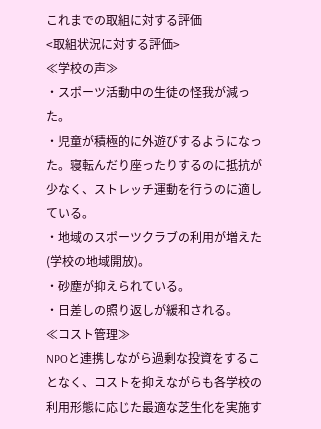これまでの取組に対する評価
<取組状況に対する評価>
≪学校の声≫
・スポーツ活動中の生徒の怪我が減った。
・児童が積極的に外遊びするようになった。寝転んだり座ったりするのに抵抗が少なく、ストレッチ運動を行うのに適している。
・地域のスポーツクラブの利用が増えた(学校の地域開放)。
・砂塵が抑えられている。
・日差しの照り返しが緩和される。
≪コスト管理≫
NPOと連携しながら過剰な投資をすることなく、コストを抑えながらも各学校の利用形態に応じた最適な芝生化を実施す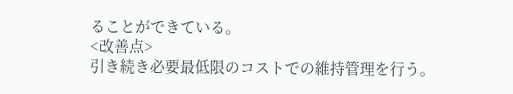ることができている。
<改善点>
引き続き必要最低限のコストでの維持管理を行う。